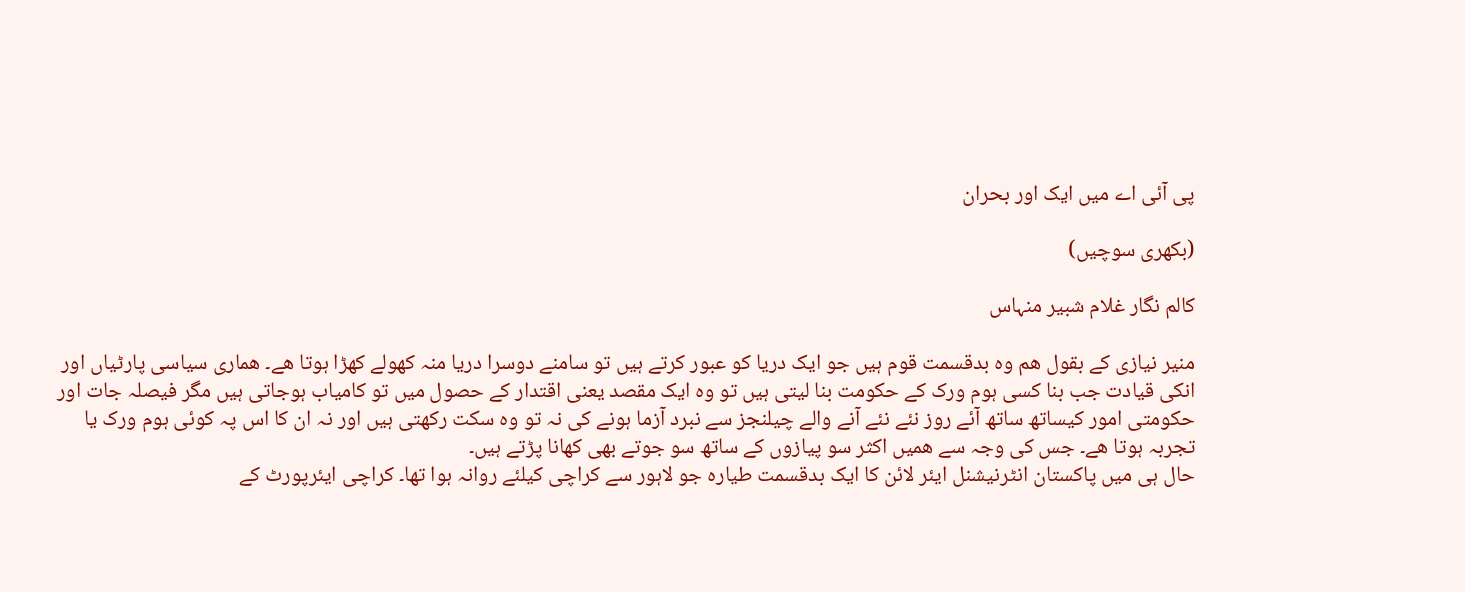پی آئی اے میں ایک اور بحران

(بکھری سوچیں)

کالم نگار غلام شبیر منہاس

منیر نیازی کے بقول ھم وہ بدقسمت قوم ہیں جو ایک دریا کو عبور کرتے ہیں تو سامنے دوسرا دریا منہ کھولے کھڑا ہوتا ھے۔ ھماری سیاسی پارٹیاں اور انکی قیادت جب بنا کسی ہوم ورک کے حکومت بنا لیتی ہیں تو وہ ایک مقصد یعنی اقتدار کے حصول میں تو کامیاب ہوجاتی ہیں مگر فیصلہ جات اور حکومتی امور کیساتھ ساتھ آئے روز نئے نئے آنے والے چیلنجز سے نبرد آزما ہونے کی نہ تو وہ سکت رکھتی ہیں اور نہ ان کا اس پہ کوئی ہوم ورک یا تجربہ ہوتا ھے۔ جس کی وجہ سے ھمیں اکثر سو پیازوں کے ساتھ سو جوتے بھی کھانا پڑتے ہیں۔
حال ہی میں پاکستان انٹرنیشنل ایئر لائن کا ایک بدقسمت طیارہ جو لاہور سے کراچی کیلئے روانہ ہوا تھا۔ کراچی ایئرپورٹ کے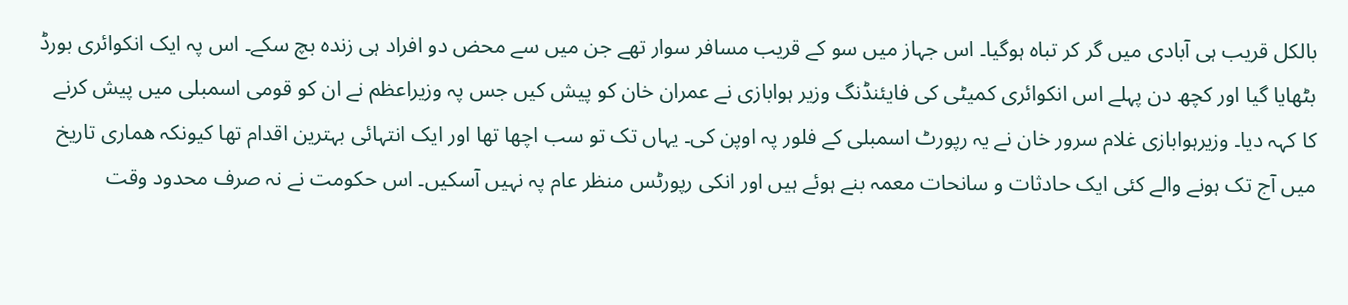بالکل قریب ہی آبادی میں گر کر تباہ ہوگیا۔ اس جہاز میں سو کے قریب مسافر سوار تھے جن میں سے محض دو افراد ہی زندہ بچ سکے۔ اس پہ ایک انکوائری بورڈ بٹھایا گیا اور کچھ دن پہلے اس انکوائری کمیٹی کی فایئنڈنگ وزیر ہوابازی نے عمران خان کو پیش کیں جس پہ وزیراعظم نے ان کو قومی اسمبلی میں پیش کرنے کا کہہ دیا۔ وزیرہوابازی غلام سرور خان نے یہ رپورٹ اسمبلی کے فلور پہ اوپن کی۔ یہاں تک تو سب اچھا تھا اور ایک انتہائی بہترین اقدام تھا کیونکہ ھماری تاریخ میں آج تک ہونے والے کئی ایک حادثات و سانحات معمہ بنے ہوئے ہیں اور انکی رپورٹس منظر عام پہ نہیں آسکیں۔ اس حکومت نے نہ صرف محدود وقت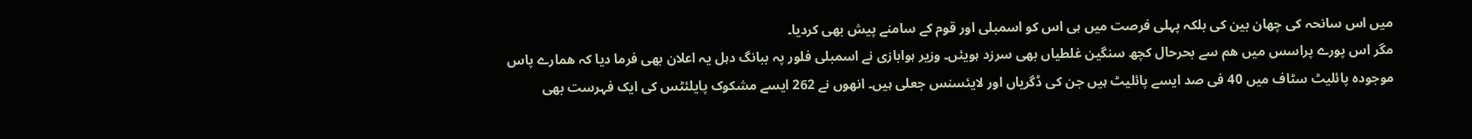میں اس سانحہ کی چھان بین کی بلکہ پہلی فرصت میں ہی اس کو اسمبلی اور قوم کے سامنے پیش بھی کردیا۔
مگر اس پورے پراسس میں ھم سے بحرحال کچھ سنگین غلطیاں بھی سرزد ہویئں۔ وزیر ہوابازی نے اسمبلی فلور پہ ببانگ دہل یہ اعلان بھی فرما دیا کہ ھمارے پاس موجودہ پائلیٹ سٹاف میں 40 فی صد ایسے پائلیٹ ہیں جن کی ڈگریاں اور لایئسنس جعلی ہیں۔ انھوں نے 262 ایسے مشکوک پایلئٹس کی ایک فہرست بھی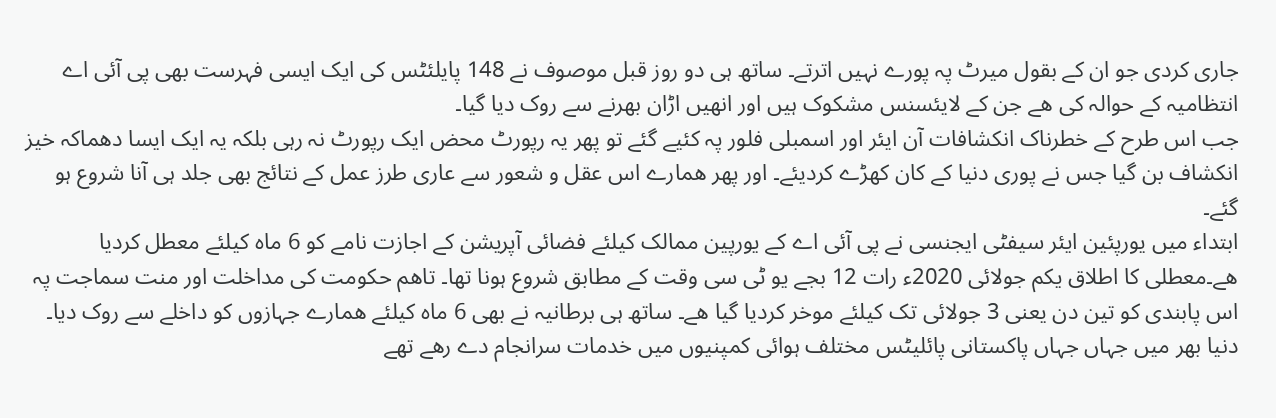جاری کردی جو ان کے بقول میرٹ پہ پورے نہیں اترتے۔ ساتھ ہی دو روز قبل موصوف نے 148 پایلئٹس کی ایک ایسی فہرست بھی پی آئی اے انتظامیہ کے حوالہ کی ھے جن کے لایئسنس مشکوک ہیں اور انھیں اڑان بھرنے سے روک دیا گیا۔
جب اس طرح کے خطرناک انکشافات آن ایئر اور اسمبلی فلور پہ کئیے گئے تو پھر یہ رپورٹ محض ایک رپورٹ نہ رہی بلکہ یہ ایک ایسا دھماکہ خیز انکشاف بن گیا جس نے پوری دنیا کے کان کھڑے کردیئے۔ اور پھر ھمارے اس عقل و شعور سے عاری طرز عمل کے نتائج بھی جلد ہی آنا شروع ہو گئے۔
ابتداء میں یورپئین ایئر سیفٹی ایجنسی نے پی آئی اے کے یورپین ممالک کیلئے فضائی آپریشن کے اجازت نامے کو 6 ماہ کیلئے معطل کردیا ھے۔معطلی کا اطلاق یکم جولائی 2020ء رات 12 بجے یو ٹی سی وقت کے مطابق شروع ہونا تھا۔ تاھم حکومت کی مداخلت اور منت سماجت پہ اس پابندی کو تین دن یعنی 3 جولائی تک کیلئے موخر کردیا گیا ھے۔ ساتھ ہی برطانیہ نے بھی 6 ماہ کیلئے ھمارے جہازوں کو داخلے سے روک دیا۔ دنیا بھر میں جہاں جہاں پاکستانی پائلیٹس مختلف ہوائی کمپنیوں میں خدمات سرانجام دے رھے تھے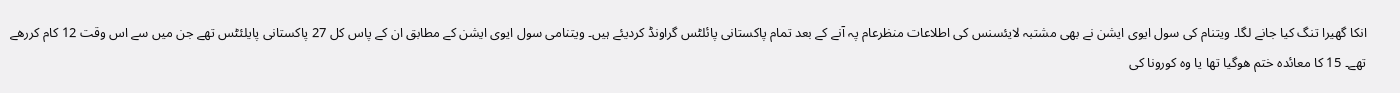انکا گھیرا تنگ کیا جانے لگا۔ ویتنام کی سول ایوی ایشن نے بھی مشتبہ لایئسنس کی اطلاعات منظرعام پہ آنے کے بعد تمام پاکستانی پائلٹس گراونڈ کردیئے ہیں۔ ویتنامی سول ایوی ایشن کے مطابق ان کے پاس کل 27 پاکستانی پایلئٹس تھے جن میں سے اس وقت 12 کام کررھے تھے۔ 15 کا معائدہ ختم ھوگیا تھا یا وہ کورونا کی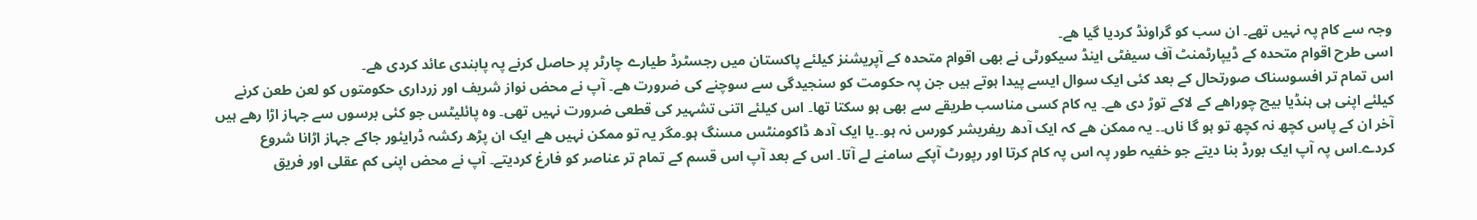وجہ سے کام پہ نہیں تھے۔ ان سب کو گراونڈ کردیا گیا ھے۔
اسی طرح اقوام متحدہ کے ڈیپارٹمنٹ آف سیفٹی اینڈ سیکورٹی نے بھی اقوام متحدہ کے آپریشنز کیلئے پاکستان میں رجسٹرڈ طیارے چارٹر پر حاصل کرنے پہ پابندی عائد کردی ھے۔
اس تمام تر افسوسناک صورتحال کے بعد کئی ایک سوال ایسے پیدا ہوتے ہیں جن پہ حکومت کو سنجیدگی سے سوچنے کی ضرورت ھے۔ آپ نے محض نواز شریف اور زرداری حکومتوں کو لعن طعن کرنے کیلئے اپنی ہی ہنڈیا بیچ چوراھے کے لاکے توڑ دی ھے۔ یہ کام کسی مناسب طریقے سے بھی ہو سکتا تھا۔ اس کیلئے اتنی تشہیر کی قطعی ضرورت نہیں تھی۔ وہ پائلیٹس جو کئی برسوں سے جہاز اڑا رھے ہیں آخر ان کے پاس کچھ نہ کچھ تو ہو گا ناں۔۔ یہ ممکن ھے کہ ایک آدھ ریفریشر کورس نہ ہو۔۔یا ایک آدھ ڈاکومنٹس مسنگ ہو۔مگر یہ تو ممکن نہیں ھے ایک ان پڑھ رکشہ ڈرایئور جاکے جہاز اڑانا شروع کردے۔اس پہ آپ ایک بورڈ بنا دیتے جو خفیہ طور پہ اس پہ کام کرتا اور رپورٹ آپکے سامنے لے آتا۔ اس کے بعد آپ اس قسم کے تمام تر عناصر کو فارغ کردیتے۔ آپ نے محض اپنی کم عقلی اور فریق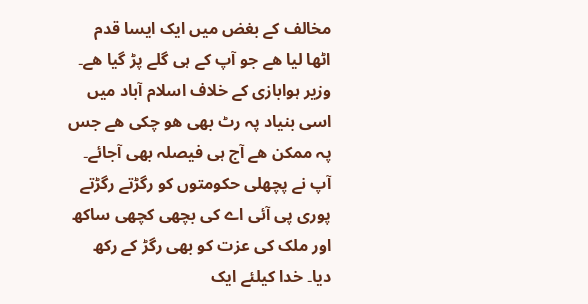مخالف کے بغض میں ایک ایسا قدم اٹھا لیا ھے جو آپ کے ہی گلے پڑ گیا ھے۔ وزیر ہوابازی کے خلاف اسلام آباد میں اسی بنیاد پہ رٹ بھی ھو چکی ھے جس پہ ممکن ھے آج ہی فیصلہ بھی آجائے۔ آپ نے پچھلی حکومتوں کو رگڑتے رگڑتے پوری پی آئی اے کی بچھی کچھی ساکھ اور ملک کی عزت کو بھی رگڑ کے رکھ دیا۔ خدا کیلئے ایک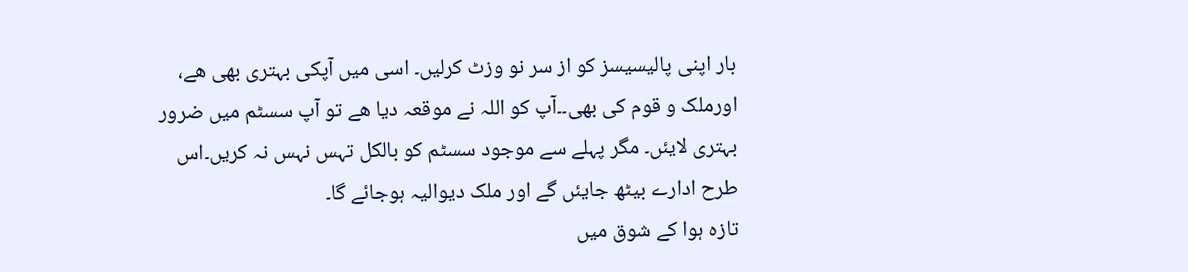بار اپنی پالیسیسز کو از سر نو وزٹ کرلیں۔ اسی میں آپکی بہتری بھی ھے، اورملک و قوم کی بھی۔۔آپ کو اللہ نے موقعہ دیا ھے تو آپ سسٹم میں ضرور بہتری لایئں۔ مگر پہلے سے موجود سسٹم کو بالکل تہس نہس نہ کریں۔اس طرح ادارے بیٹھ جایئں گے اور ملک دیوالیہ ہوجائے گا۔
تازہ ہوا کے شوق میں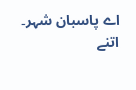اے پاسبان شہر۔
اتنے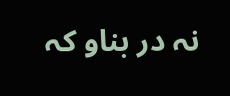نہ در بناو کہ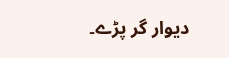دیوار گر پڑے۔